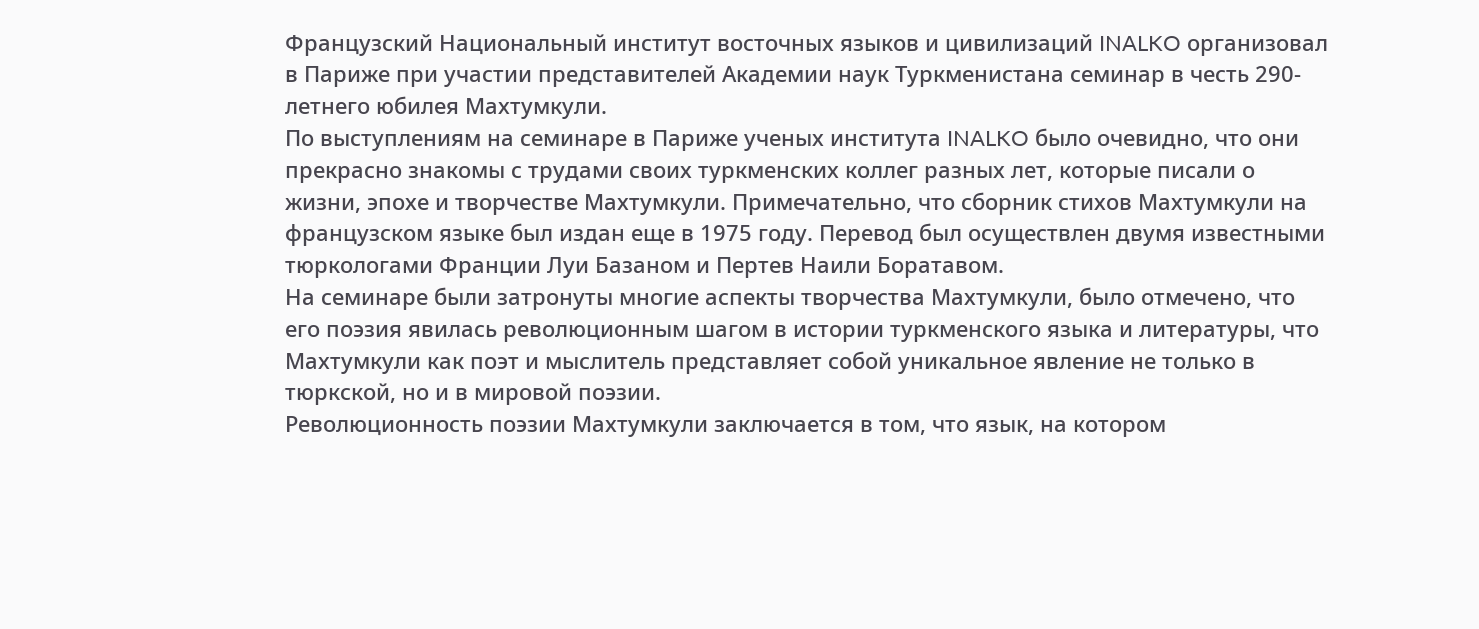Французский Национальный институт восточных языков и цивилизаций INALKO организовал в Париже при участии представителей Академии наук Туркменистана семинар в честь 290-летнего юбилея Махтумкули.
По выступлениям на семинаре в Париже ученых института INALKO было очевидно, что они прекрасно знакомы с трудами своих туркменских коллег разных лет, которые писали о жизни, эпохе и творчестве Махтумкули. Примечательно, что сборник стихов Махтумкули на французском языке был издан еще в 1975 году. Перевод был осуществлен двумя известными тюркологами Франции Луи Базаном и Пертев Наили Боратавом.
На семинаре были затронуты многие аспекты творчества Махтумкули, было отмечено, что его поэзия явилась революционным шагом в истории туркменского языка и литературы, что Махтумкули как поэт и мыслитель представляет собой уникальное явление не только в тюркской, но и в мировой поэзии.
Революционность поэзии Махтумкули заключается в том, что язык, на котором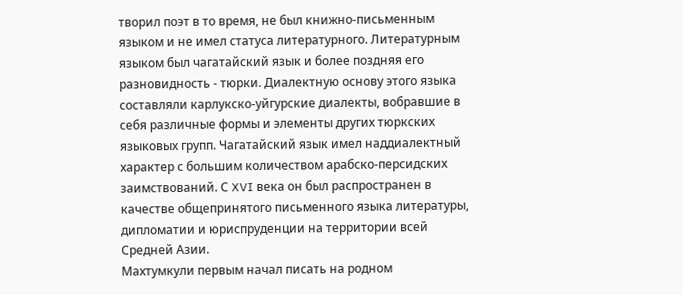творил поэт в то время, не был книжно-письменным языком и не имел статуса литературного. Литературным языком был чагатайский язык и более поздняя его разновидность - тюрки. Диалектную основу этого языка составляли карлукско-уйгурские диалекты, вобравшие в себя различные формы и элементы других тюркских языковых групп. Чагатайский язык имел наддиалектный характер с большим количеством арабско-персидских заимствований. С XVI века он был распространен в качестве общепринятого письменного языка литературы, дипломатии и юриспруденции на территории всей Средней Азии.
Махтумкули первым начал писать на родном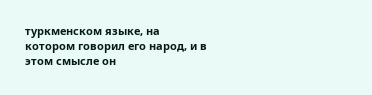туркменском языке, на котором говорил его народ, и в этом смысле он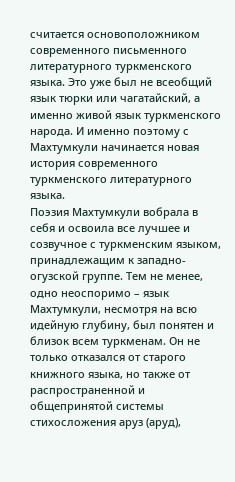считается основоположником современного письменного литературного туркменского языка. Это уже был не всеобщий язык тюрки или чагатайский, а именно живой язык туркменского народа. И именно поэтому с Махтумкули начинается новая история современного туркменского литературного языка.
Поэзия Махтумкули вобрала в себя и освоила все лучшее и созвучное с туркменским языком, принадлежащим к западно-огузской группе. Тем не менее, одно неоспоримо – язык Махтумкули, несмотря на всю идейную глубину, был понятен и близок всем туркменам. Он не только отказался от старого книжного языка, но также от распространенной и общепринятой системы стихосложения аруз (аруд),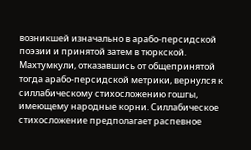возникшей изначально в арабо-персидской поэзии и принятой затем в тюркской. Махтумкули, отказавшись от общепринятой тогда арабо-персидской метрики, вернулся к силлабическому стихосложению гошгы, имеющему народные корни. Силлабическое стихосложение предполагает распевное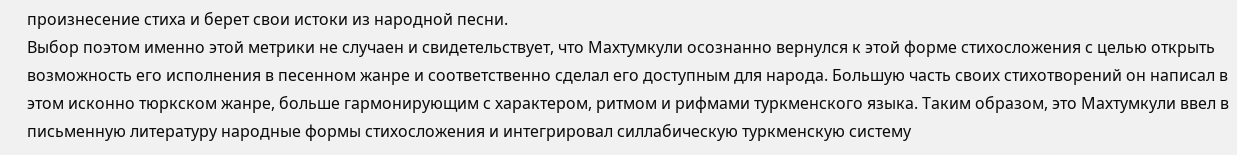произнесение стиха и берет свои истоки из народной песни.
Выбор поэтом именно этой метрики не случаен и свидетельствует, что Махтумкули осознанно вернулся к этой форме стихосложения с целью открыть возможность его исполнения в песенном жанре и соответственно сделал его доступным для народа. Большую часть своих стихотворений он написал в этом исконно тюркском жанре, больше гармонирующим с характером, ритмом и рифмами туркменского языка. Таким образом, это Махтумкули ввел в письменную литературу народные формы стихосложения и интегрировал силлабическую туркменскую систему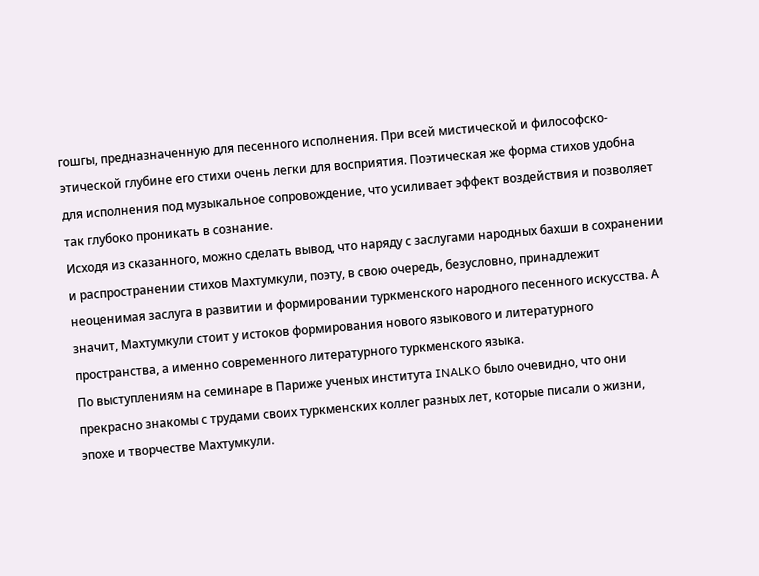гошгы, предназначенную для песенного исполнения. При всей мистической и философско-этической глубине его стихи очень легки для восприятия. Поэтическая же форма стихов удобна для исполнения под музыкальное сопровождение, что усиливает эффект воздействия и позволяет так глубоко проникать в сознание.
Исходя из сказанного, можно сделать вывод, что наряду с заслугами народных бахши в сохранении и распространении стихов Махтумкули, поэту, в свою очередь, безусловно, принадлежит неоценимая заслуга в развитии и формировании туркменского народного песенного искусства. А значит, Махтумкули стоит у истоков формирования нового языкового и литературного пространства, а именно современного литературного туркменского языка.
По выступлениям на семинаре в Париже ученых института INALKO было очевидно, что они прекрасно знакомы с трудами своих туркменских коллег разных лет, которые писали о жизни, эпохе и творчестве Махтумкули.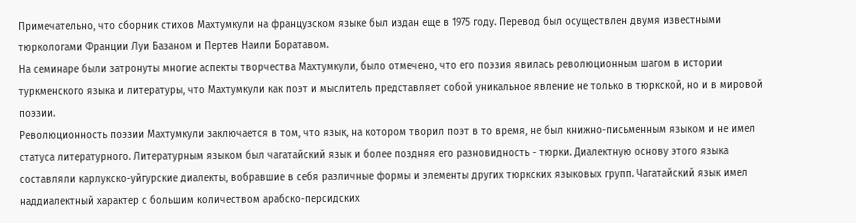Примечательно, что сборник стихов Махтумкули на французском языке был издан еще в 1975 году. Перевод был осуществлен двумя известными тюркологами Франции Луи Базаном и Пертев Наили Боратавом.
На семинаре были затронуты многие аспекты творчества Махтумкули, было отмечено, что его поэзия явилась революционным шагом в истории туркменского языка и литературы, что Махтумкули как поэт и мыслитель представляет собой уникальное явление не только в тюркской, но и в мировой поэзии.
Революционность поэзии Махтумкули заключается в том, что язык, на котором творил поэт в то время, не был книжно-письменным языком и не имел статуса литературного. Литературным языком был чагатайский язык и более поздняя его разновидность - тюрки. Диалектную основу этого языка составляли карлукско-уйгурские диалекты, вобравшие в себя различные формы и элементы других тюркских языковых групп. Чагатайский язык имел наддиалектный характер с большим количеством арабско-персидских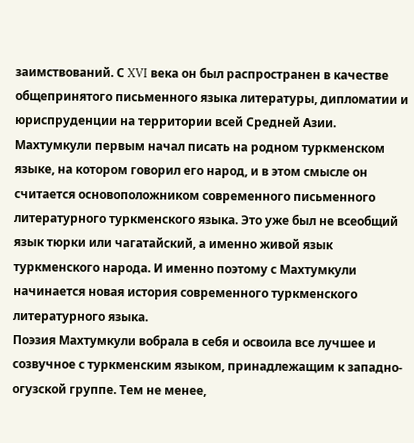заимствований. С XVI века он был распространен в качестве общепринятого письменного языка литературы, дипломатии и юриспруденции на территории всей Средней Азии.
Махтумкули первым начал писать на родном туркменском языке, на котором говорил его народ, и в этом смысле он считается основоположником современного письменного литературного туркменского языка. Это уже был не всеобщий язык тюрки или чагатайский, а именно живой язык туркменского народа. И именно поэтому с Махтумкули начинается новая история современного туркменского литературного языка.
Поэзия Махтумкули вобрала в себя и освоила все лучшее и созвучное с туркменским языком, принадлежащим к западно-огузской группе. Тем не менее,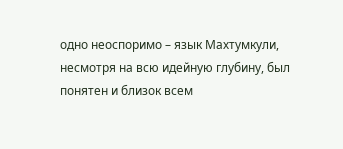одно неоспоримо – язык Махтумкули, несмотря на всю идейную глубину, был понятен и близок всем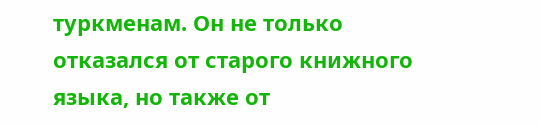туркменам. Он не только отказался от старого книжного языка, но также от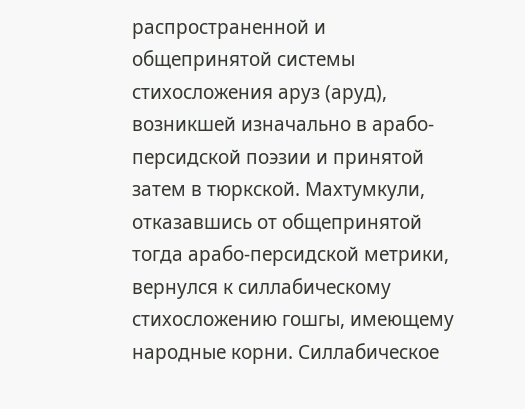распространенной и общепринятой системы стихосложения аруз (аруд), возникшей изначально в арабо-персидской поэзии и принятой затем в тюркской. Махтумкули, отказавшись от общепринятой тогда арабо-персидской метрики, вернулся к силлабическому стихосложению гошгы, имеющему народные корни. Силлабическое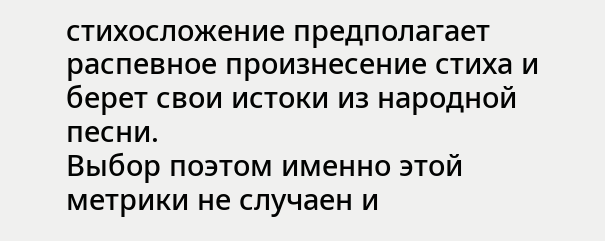стихосложение предполагает распевное произнесение стиха и берет свои истоки из народной песни.
Выбор поэтом именно этой метрики не случаен и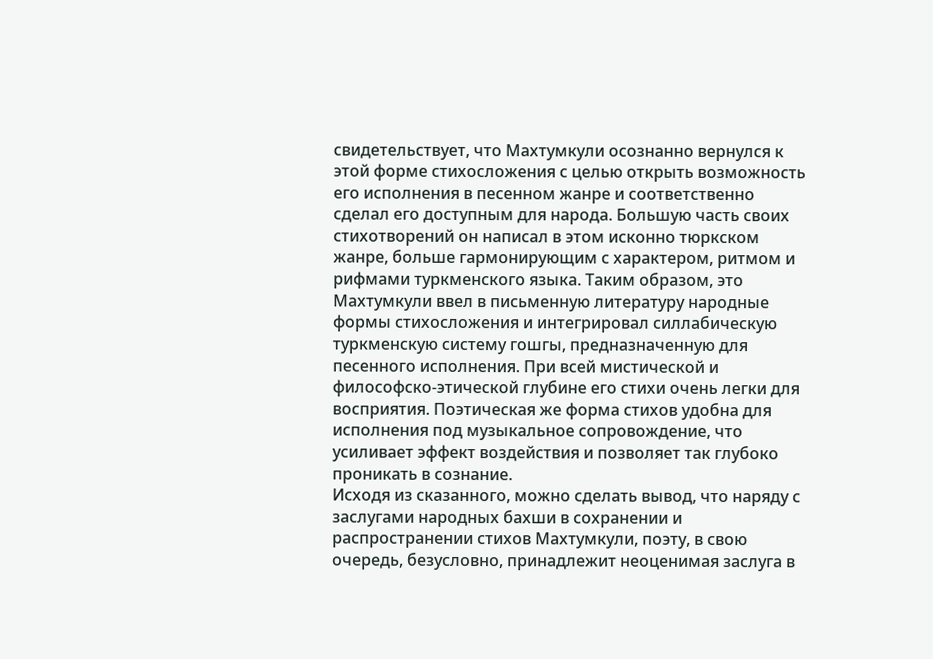свидетельствует, что Махтумкули осознанно вернулся к этой форме стихосложения с целью открыть возможность его исполнения в песенном жанре и соответственно сделал его доступным для народа. Большую часть своих стихотворений он написал в этом исконно тюркском жанре, больше гармонирующим с характером, ритмом и рифмами туркменского языка. Таким образом, это Махтумкули ввел в письменную литературу народные формы стихосложения и интегрировал силлабическую туркменскую систему гошгы, предназначенную для песенного исполнения. При всей мистической и философско-этической глубине его стихи очень легки для восприятия. Поэтическая же форма стихов удобна для исполнения под музыкальное сопровождение, что усиливает эффект воздействия и позволяет так глубоко проникать в сознание.
Исходя из сказанного, можно сделать вывод, что наряду с заслугами народных бахши в сохранении и распространении стихов Махтумкули, поэту, в свою очередь, безусловно, принадлежит неоценимая заслуга в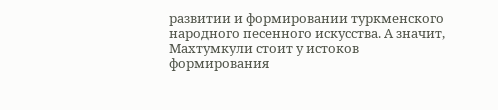развитии и формировании туркменского народного песенного искусства. А значит, Махтумкули стоит у истоков формирования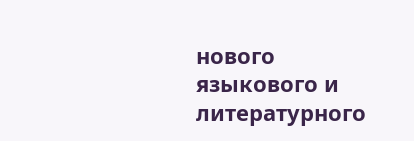нового языкового и литературного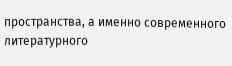пространства, а именно современного литературного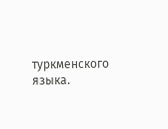туркменского языка.